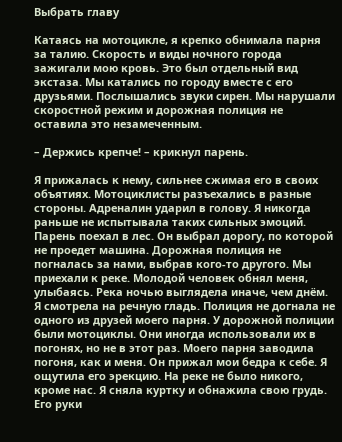Выбрать главу

Катаясь на мотоцикле, я крепко обнимала парня за талию. Скорость и виды ночного города зажигали мою кровь. Это был отдельный вид экстаза. Мы катались по городу вместе с его друзьями. Послышались звуки сирен. Мы нарушали скоростной режим и дорожная полиция не оставила это незамеченным.

– Держись крепче! – крикнул парень.

Я прижалась к нему, сильнее сжимая его в своих объятиях. Мотоциклисты разъехались в разные стороны. Адреналин ударил в голову. Я никогда раньше не испытывала таких сильных эмоций. Парень поехал в лес. Он выбрал дорогу, по которой не проедет машина. Дорожная полиция не погналась за нами, выбрав кого-то другого. Мы приехали к реке. Молодой человек обнял меня, улыбаясь. Река ночью выглядела иначе, чем днём. Я смотрела на речную гладь. Полиция не догнала не одного из друзей моего парня. У дорожной полиции были мотоциклы. Они иногда использовали их в погонях, но не в этот раз. Моего парня заводила погоня, как и меня. Он прижал мои бедра к себе. Я ощутила его эрекцию. На реке не было никого, кроме нас. Я сняла куртку и обнажила свою грудь. Его руки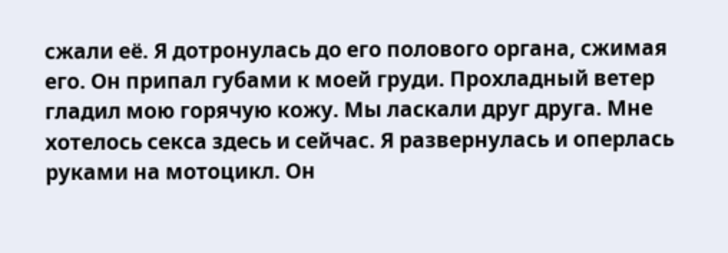сжали её. Я дотронулась до его полового органа, сжимая его. Он припал губами к моей груди. Прохладный ветер гладил мою горячую кожу. Мы ласкали друг друга. Мне хотелось секса здесь и сейчас. Я развернулась и оперлась руками на мотоцикл. Он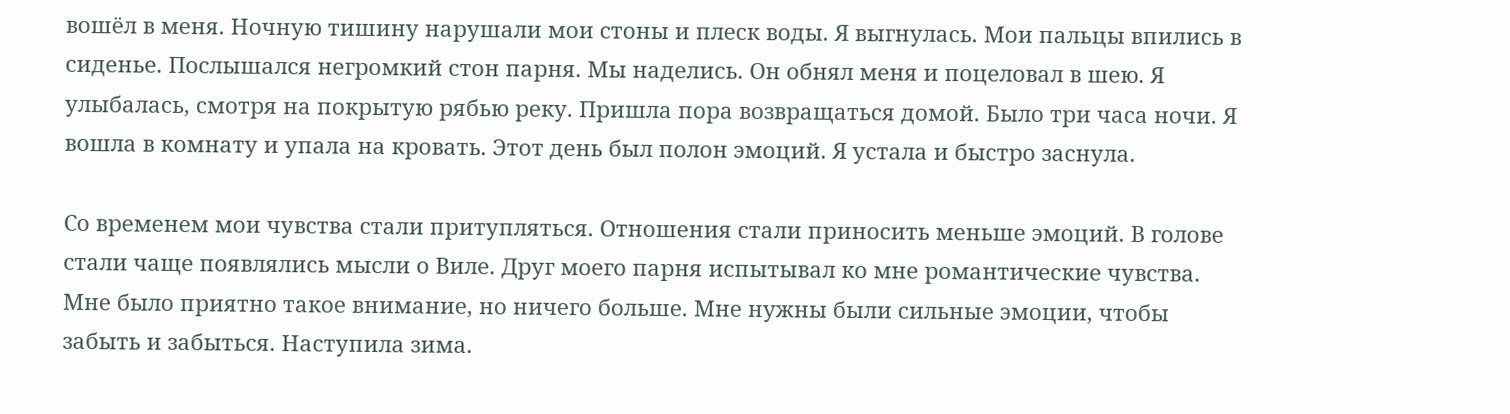вошёл в меня. Ночную тишину нарушали мои стоны и плеск воды. Я выгнулась. Мои пальцы впились в сиденье. Послышался негромкий стон парня. Мы наделись. Он обнял меня и поцеловал в шею. Я улыбалась, смотря на покрытую рябью реку. Пришла пора возвращаться домой. Было три часа ночи. Я вошла в комнату и упала на кровать. Этот день был полон эмоций. Я устала и быстро заснула.

Со временем мои чувства стали притупляться. Отношения стали приносить меньше эмоций. В голове стали чаще появлялись мысли о Виле. Друг моего парня испытывал ко мне романтические чувства. Мне было приятно такое внимание, но ничего больше. Мне нужны были сильные эмоции, чтобы забыть и забыться. Наступила зима.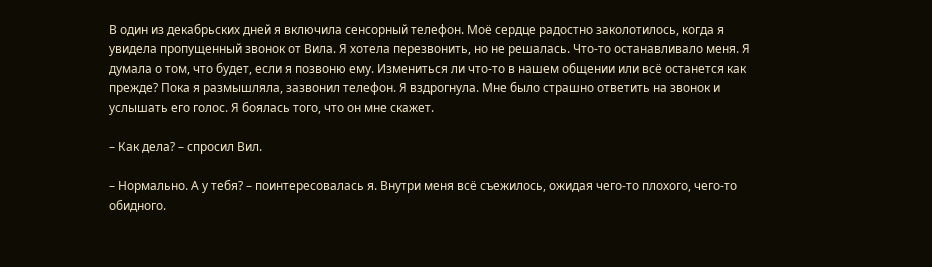В один из декабрьских дней я включила сенсорный телефон. Моё сердце радостно заколотилось, когда я увидела пропущенный звонок от Вила. Я хотела перезвонить, но не решалась. Что-то останавливало меня. Я думала о том, что будет, если я позвоню ему. Измениться ли что-то в нашем общении или всё останется как прежде? Пока я размышляла, зазвонил телефон. Я вздрогнула. Мне было страшно ответить на звонок и услышать его голос. Я боялась того, что он мне скажет.

– Как дела? – спросил Вил.

– Нормально. А у тебя? – поинтересовалась я. Внутри меня всё съежилось, ожидая чего-то плохого, чего-то обидного.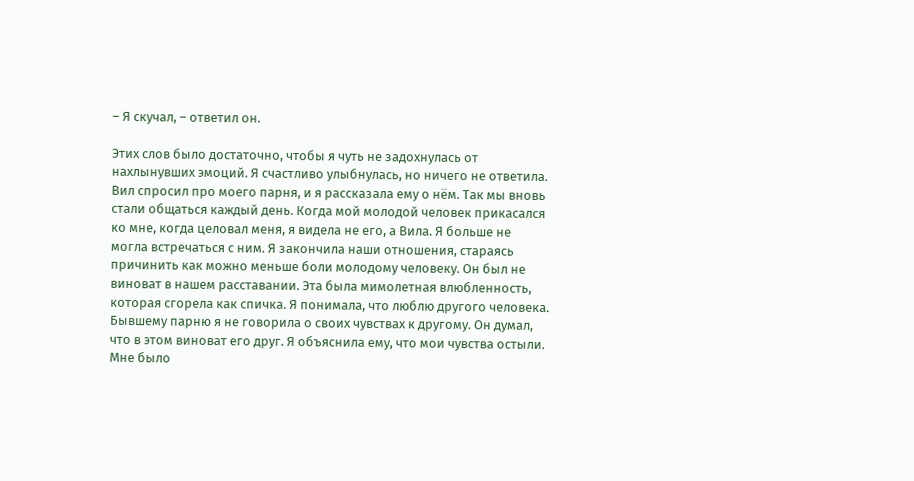– Я скучал, – ответил он.

Этих слов было достаточно, чтобы я чуть не задохнулась от нахлынувших эмоций. Я счастливо улыбнулась, но ничего не ответила. Вил спросил про моего парня, и я рассказала ему о нём. Так мы вновь стали общаться каждый день. Когда мой молодой человек прикасался ко мне, когда целовал меня, я видела не его, а Вила. Я больше не могла встречаться с ним. Я закончила наши отношения, стараясь причинить как можно меньше боли молодому человеку. Он был не виноват в нашем расставании. Эта была мимолетная влюбленность, которая сгорела как спичка. Я понимала, что люблю другого человека. Бывшему парню я не говорила о своих чувствах к другому. Он думал, что в этом виноват его друг. Я объяснила ему, что мои чувства остыли. Мне было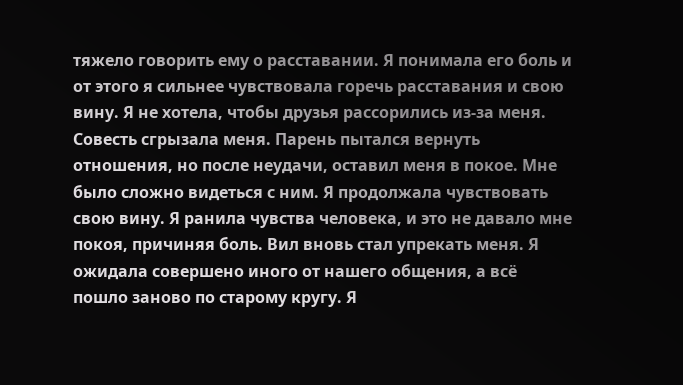тяжело говорить ему о расставании. Я понимала его боль и от этого я сильнее чувствовала горечь расставания и свою вину. Я не хотела, чтобы друзья рассорились из-за меня. Совесть сгрызала меня. Парень пытался вернуть отношения, но после неудачи, оставил меня в покое. Мне было сложно видеться с ним. Я продолжала чувствовать свою вину. Я ранила чувства человека, и это не давало мне покоя, причиняя боль. Вил вновь стал упрекать меня. Я ожидала совершено иного от нашего общения, а всё пошло заново по старому кругу. Я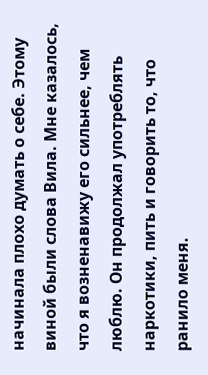начинала плохо думать о себе. Этому виной были слова Вила. Мне казалось, что я возненавижу его сильнее, чем люблю. Он продолжал употреблять наркотики, пить и говорить то, что ранило меня.